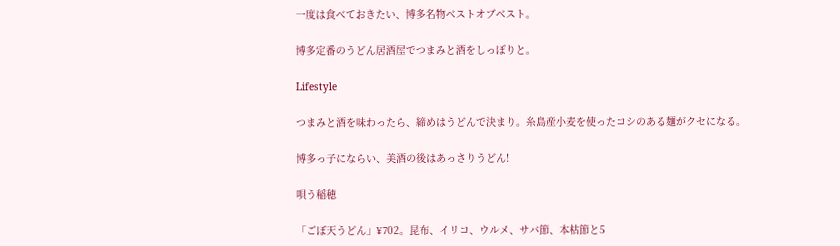一度は食べておきたい、博多名物ベストオブベスト。

博多定番のうどん居酒屋でつまみと酒をしっぽりと。

Lifestyle

つまみと酒を味わったら、締めはうどんで決まり。糸島産小麦を使ったコシのある麺がクセになる。

博多っ子にならい、美酒の後はあっさりうどん!

唄う稲穂

「ごぼ天うどん」¥702。昆布、イリコ、ウルメ、サバ節、本枯節と5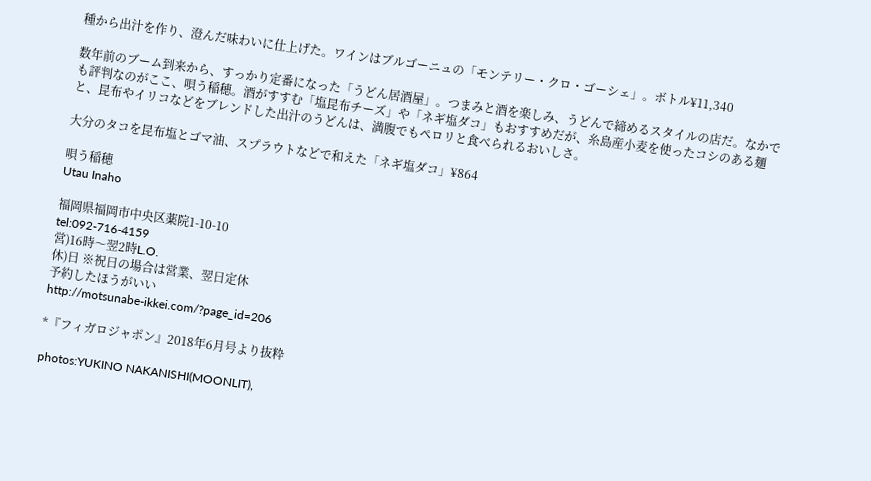種から出汁を作り、澄んだ味わいに仕上げた。ワインはブルゴーニュの「モンテリー・クロ・ゴーシェ」。ボトル¥11,340

数年前のブーム到来から、すっかり定番になった「うどん居酒屋」。つまみと酒を楽しみ、うどんで締めるスタイルの店だ。なかでも評判なのがここ、唄う稲穂。酒がすすむ「塩昆布チーズ」や「ネギ塩ダコ」もおすすめだが、糸島産小麦を使ったコシのある麺と、昆布やイリコなどをブレンドした出汁のうどんは、満腹でもペロリと食べられるおいしさ。

大分のタコを昆布塩とゴマ油、スプラウトなどで和えた「ネギ塩ダコ」¥864

唄う稲穂
Utau Inaho

福岡県福岡市中央区薬院1-10-10
tel:092-716-4159
営)16時〜翌2時L.O.
休)日 ※祝日の場合は営業、翌日定休
予約したほうがいい
http://motsunabe-ikkei.com/?page_id=206

*『フィガロジャポン』2018年6月号より抜粋

photos:YUKINO NAKANISHI(MOONLIT),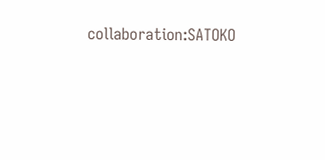collaboration:SATOKO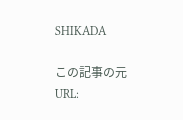SHIKADA

この記事の元URL: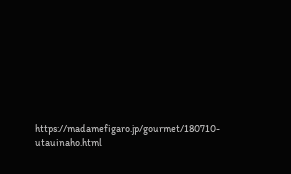https://madamefigaro.jp/gourmet/180710-utauinaho.html